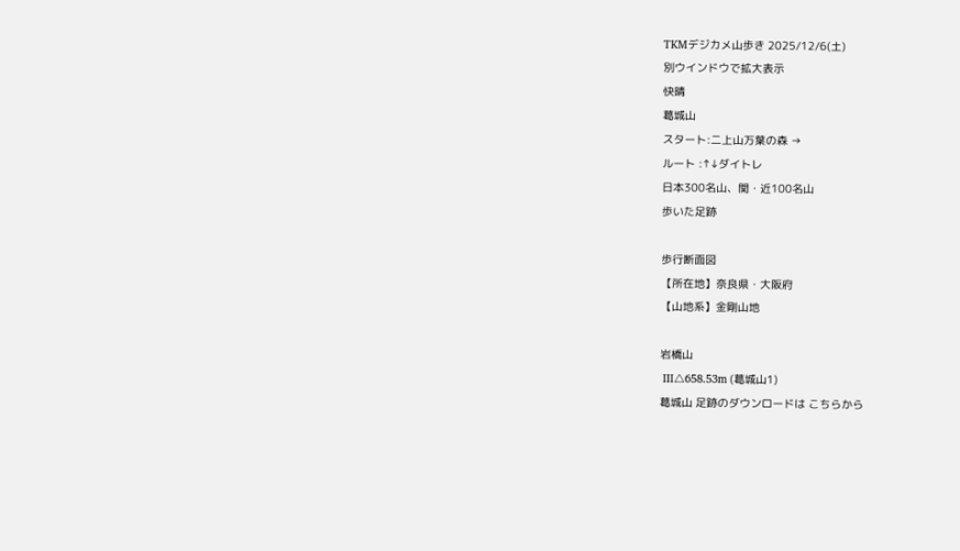TKMデジカメ山歩き 2025/12/6(土)
別ウインドウで拡大表示
快晴
葛城山
スタート:二上山万葉の森 →
ルート :↑↓ダイトレ
日本300名山、関・近100名山
歩いた足跡

歩行断面図
【所在地】奈良県・大阪府
【山地系】金剛山地

岩橋山
 Ⅲ△658.53m (葛城山1)
葛城山 足跡のダウンロードは こちらから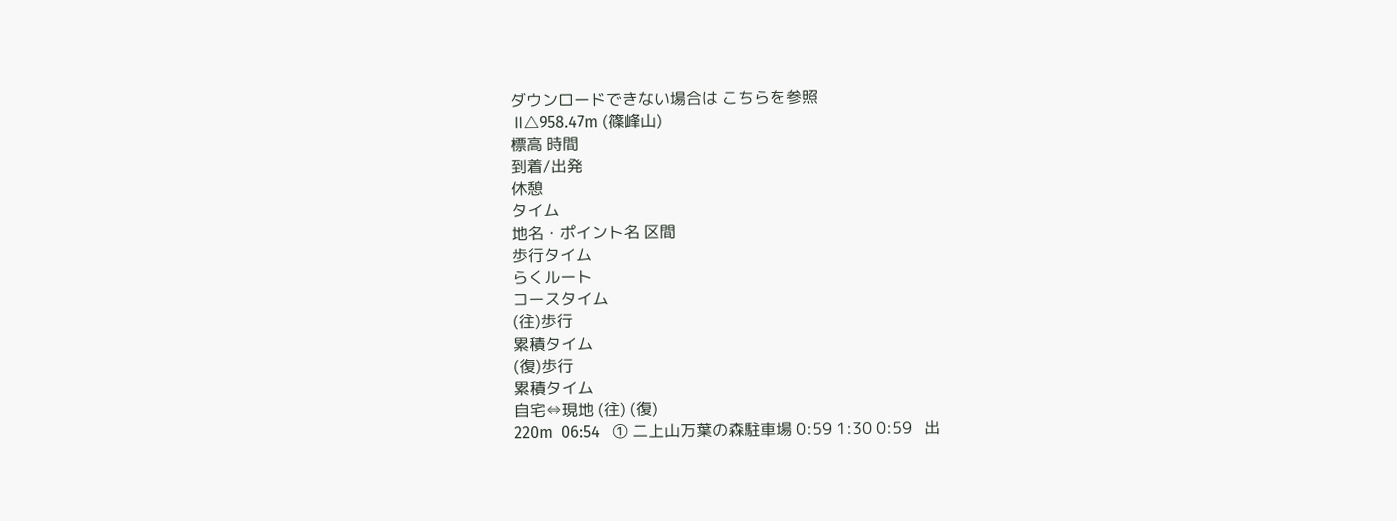ダウンロードできない場合は こちらを参照
 Ⅱ△958.47m (篠峰山)
標高 時間
到着/出発
休憩
タイム
地名・ポイント名 区間
歩行タイム
らくルート
コースタイム
(往)歩行
累積タイム
(復)歩行
累積タイム
自宅⇔現地 (往) (復)
220m  06:54   ① 二上山万葉の森駐車場 0:59 1:30 0:59   出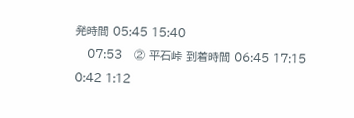発時間 05:45 15:40
   07:53   ② 平石峠 到着時間 06:45 17:15
0:42 1:12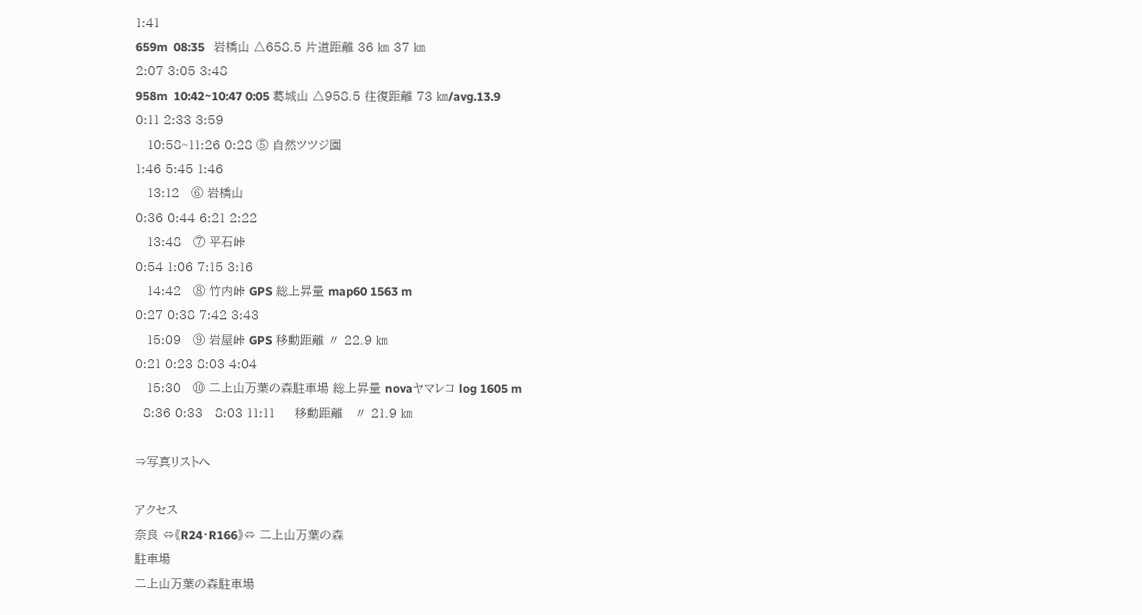1:41
659m  08:35   岩橋山 △658.5 片道距離 36 ㎞ 37 ㎞
2:07 3:05 3:48
958m  10:42~10:47 0:05 葛城山 △958.5 往復距離 73 ㎞/avg.13.9
0:11 2:33 3:59
   10:58~11:26 0:28 ⑤ 自然ツツジ園
1:46 5:45 1:46
   13:12   ⑥ 岩橋山
0:36 0:44 6:21 2:22
   13:48   ⑦ 平石峠
0:54 1:06 7:15 3:16
   14:42   ⑧ 竹内峠 GPS 総上昇量 map60 1563 m
0:27 0:38 7:42 3:43
   15:09   ⑨ 岩屋峠 GPS 移動距離 〃 22.9 ㎞
0:21 0:23 8:03 4:04
   15:30   ⑩ 二上山万葉の森駐車場 総上昇量 novaヤマレコ log 1605 m
  8:36 0:33   8:03 11:11     移動距離   〃 21.9 ㎞

⇒写真リストへ

アクセス
奈良 ⇔《R24・R166》⇔ 二上山万葉の森
駐車場
二上山万葉の森駐車場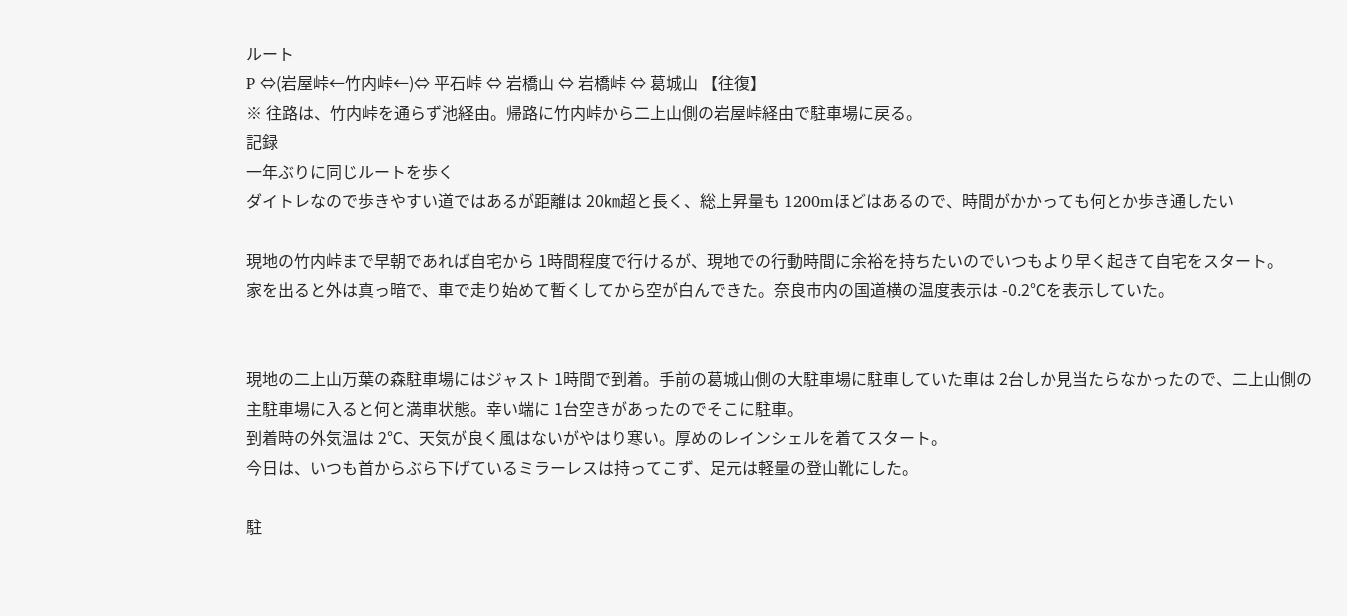ルート
P ⇔(岩屋峠←竹内峠←)⇔ 平石峠 ⇔ 岩橋山 ⇔ 岩橋峠 ⇔ 葛城山 【往復】
※ 往路は、竹内峠を通らず池経由。帰路に竹内峠から二上山側の岩屋峠経由で駐車場に戻る。
記録
一年ぶりに同じルートを歩く
ダイトレなので歩きやすい道ではあるが距離は 20㎞超と長く、総上昇量も 1200mほどはあるので、時間がかかっても何とか歩き通したい

現地の竹内峠まで早朝であれば自宅から 1時間程度で行けるが、現地での行動時間に余裕を持ちたいのでいつもより早く起きて自宅をスタート。
家を出ると外は真っ暗で、車で走り始めて暫くしてから空が白んできた。奈良市内の国道横の温度表示は -0.2℃を表示していた。


現地の二上山万葉の森駐車場にはジャスト 1時間で到着。手前の葛城山側の大駐車場に駐車していた車は 2台しか見当たらなかったので、二上山側の主駐車場に入ると何と満車状態。幸い端に 1台空きがあったのでそこに駐車。
到着時の外気温は 2℃、天気が良く風はないがやはり寒い。厚めのレインシェルを着てスタート。
今日は、いつも首からぶら下げているミラーレスは持ってこず、足元は軽量の登山靴にした。

駐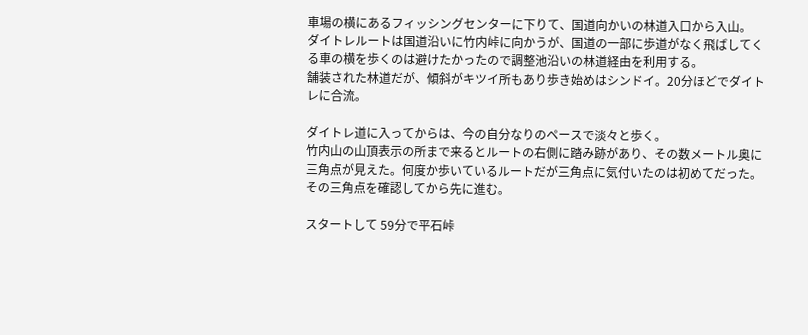車場の横にあるフィッシングセンターに下りて、国道向かいの林道入口から入山。
ダイトレルートは国道沿いに竹内峠に向かうが、国道の一部に歩道がなく飛ばしてくる車の横を歩くのは避けたかったので調整池沿いの林道経由を利用する。
舗装された林道だが、傾斜がキツイ所もあり歩き始めはシンドイ。20分ほどでダイトレに合流。

ダイトレ道に入ってからは、今の自分なりのペースで淡々と歩く。
竹内山の山頂表示の所まで来るとルートの右側に踏み跡があり、その数メートル奥に三角点が見えた。何度か歩いているルートだが三角点に気付いたのは初めてだった。その三角点を確認してから先に進む。

スタートして 59分で平石峠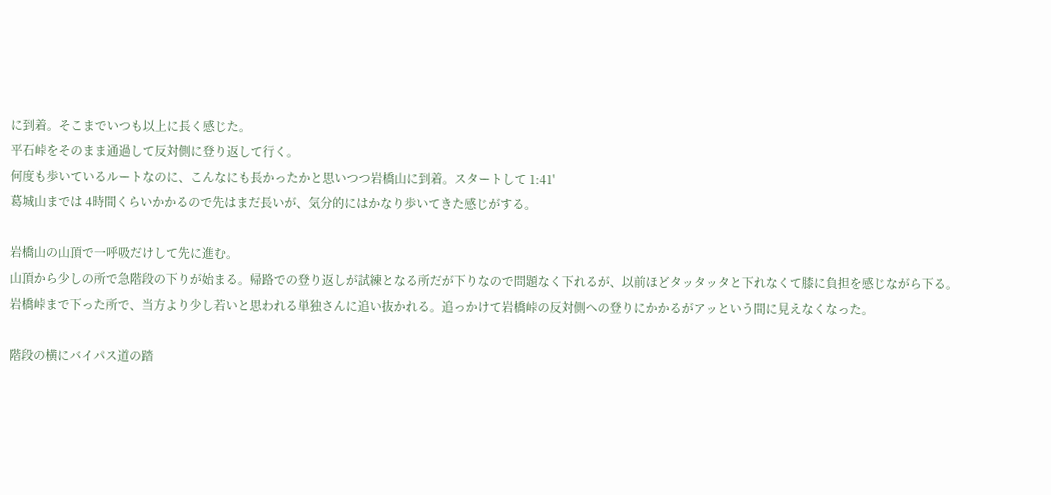に到着。そこまでいつも以上に長く感じた。
平石峠をそのまま通過して反対側に登り返して行く。
何度も歩いているルートなのに、こんなにも長かったかと思いつつ岩橋山に到着。スタートして 1:41'
葛城山までは 4時間くらいかかるので先はまだ長いが、気分的にはかなり歩いてきた感じがする。

岩橋山の山頂で一呼吸だけして先に進む。
山頂から少しの所で急階段の下りが始まる。帰路での登り返しが試練となる所だが下りなので問題なく下れるが、以前ほどタッタッタと下れなくて膝に負担を感じながら下る。
岩橋峠まで下った所で、当方より少し若いと思われる単独さんに追い抜かれる。追っかけて岩橋峠の反対側への登りにかかるがアッという間に見えなくなった。

階段の横にバイパス道の踏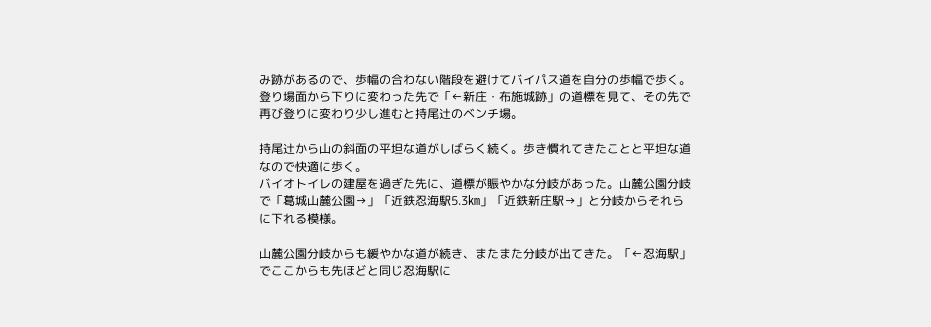み跡があるので、歩幅の合わない階段を避けてバイパス道を自分の歩幅で歩く。
登り場面から下りに変わった先で「←新庄・布施城跡」の道標を見て、その先で再び登りに変わり少し進むと持尾辻のベンチ場。

持尾辻から山の斜面の平坦な道がしばらく続く。歩き慣れてきたことと平坦な道なので快適に歩く。
バイオトイレの建屋を過ぎた先に、道標が賑やかな分岐があった。山麓公園分岐で「葛城山麓公園→」「近鉄忍海駅5.3㎞」「近鉄新庄駅→」と分岐からそれらに下れる模様。

山麓公園分岐からも緩やかな道が続き、またまた分岐が出てきた。「←忍海駅」でここからも先ほどと同じ忍海駅に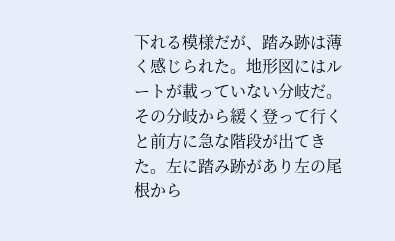下れる模様だが、踏み跡は薄く感じられた。地形図にはルートが載っていない分岐だ。
その分岐から緩く登って行くと前方に急な階段が出てきた。左に踏み跡があり左の尾根から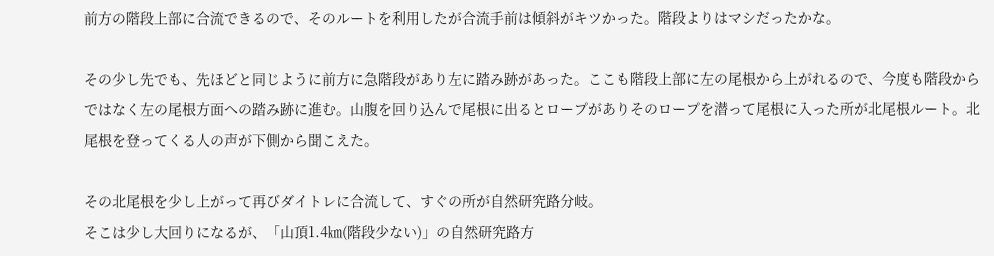前方の階段上部に合流できるので、そのルートを利用したが合流手前は傾斜がキツかった。階段よりはマシだったかな。

その少し先でも、先ほどと同じように前方に急階段があり左に踏み跡があった。ここも階段上部に左の尾根から上がれるので、今度も階段からではなく左の尾根方面への踏み跡に進む。山腹を回り込んで尾根に出るとロープがありそのロープを潜って尾根に入った所が北尾根ルート。北尾根を登ってくる人の声が下側から聞こえた。

その北尾根を少し上がって再びダイトレに合流して、すぐの所が自然研究路分岐。
そこは少し大回りになるが、「山頂1.4㎞(階段少ない)」の自然研究路方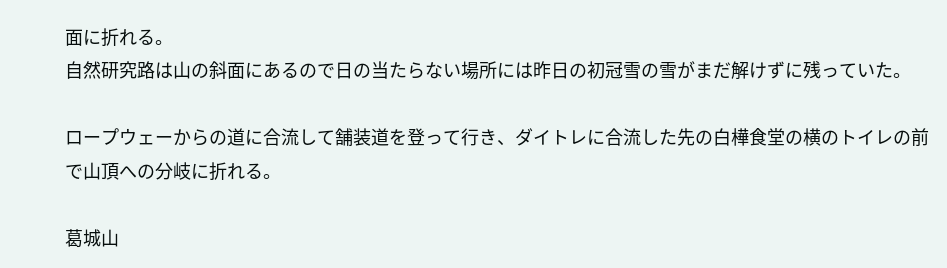面に折れる。
自然研究路は山の斜面にあるので日の当たらない場所には昨日の初冠雪の雪がまだ解けずに残っていた。

ロープウェーからの道に合流して舗装道を登って行き、ダイトレに合流した先の白樺食堂の横のトイレの前で山頂への分岐に折れる。

葛城山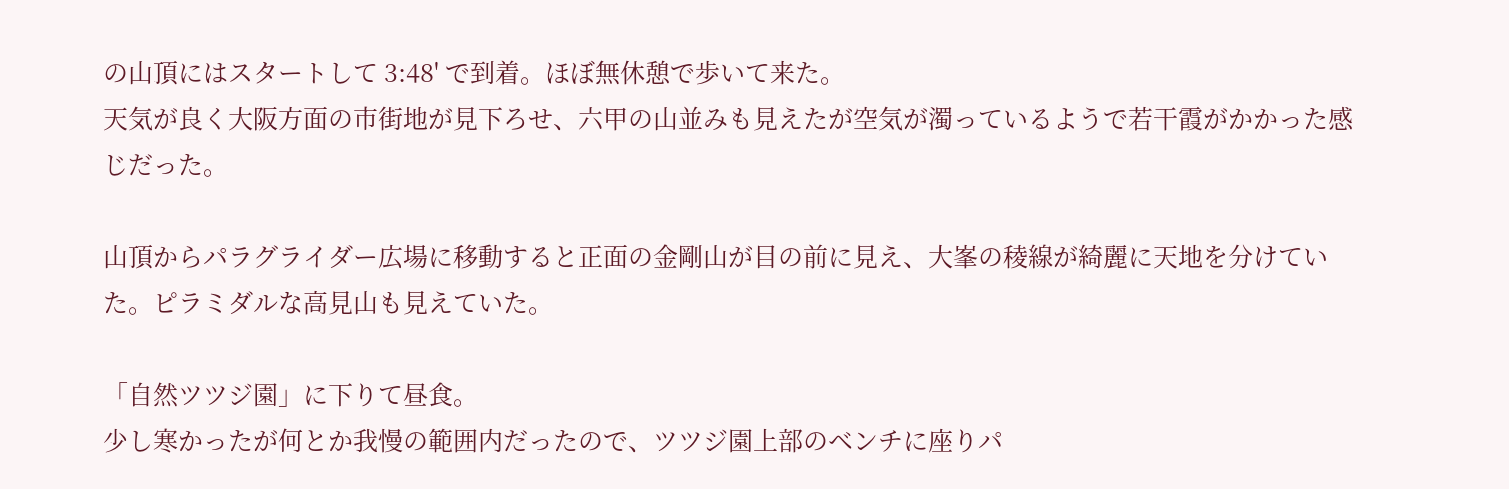の山頂にはスタートして 3:48' で到着。ほぼ無休憩で歩いて来た。
天気が良く大阪方面の市街地が見下ろせ、六甲の山並みも見えたが空気が濁っているようで若干霞がかかった感じだった。

山頂からパラグライダー広場に移動すると正面の金剛山が目の前に見え、大峯の稜線が綺麗に天地を分けていた。ピラミダルな高見山も見えていた。

「自然ツツジ園」に下りて昼食。
少し寒かったが何とか我慢の範囲内だったので、ツツジ園上部のベンチに座りパ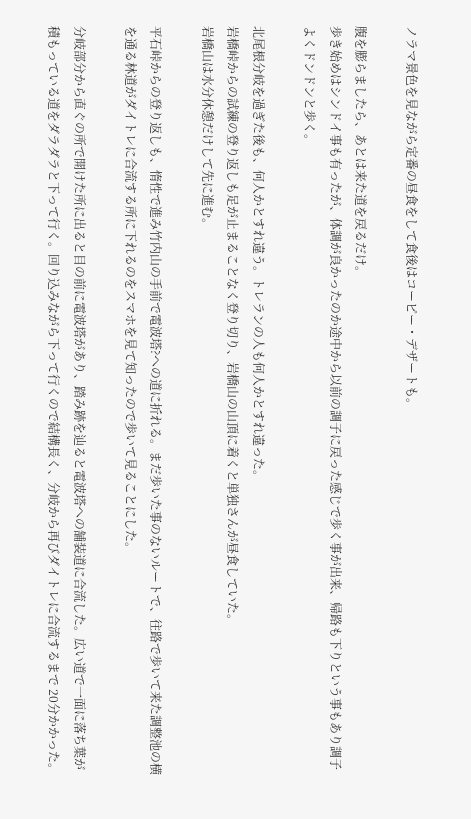ノラマ景色を見ながら定番の昼食をして食後はコーピー・デザートも。

腹を膨らましたら、あとは来た道を戻るだけ。
歩き始めはシンドイ事も有ったが、体調が良かったのか途中から以前の調子に戻った感じで歩く事が出来、帰路も下りという事もあり調子よくドンドンと歩く。

北尾根分岐を過ぎた後も、何人かとすれ違う。トレランの人も何人かとすれ違った。
岩橋峠からの試練の登り返しも足が止まることなく登り切り、岩橋山の山頂に着くと単独さんが昼食していた。
岩橋山は水分休憩だけして先に進む。

平石峠からの登り返しも、惰性で進み竹内山の手前で電波塔?への道に折れる。まだ歩いた事のないルートで、往路で歩いて来た調整池の横を通る林道がダイトレに合流する所に下れるのをスマホを見て知ったので歩いて見ることにした。

分岐部分から直ぐの所で開けた所に出ると目の前に電波塔があり、踏み跡を辿ると電波塔への舗装道に合流した。広い道で一面に落ち葉が積もっている道をダラダラと下って行く。回り込みながら下って行くので結構長く、分岐から再びダイトレに合流するまで 20分かかった。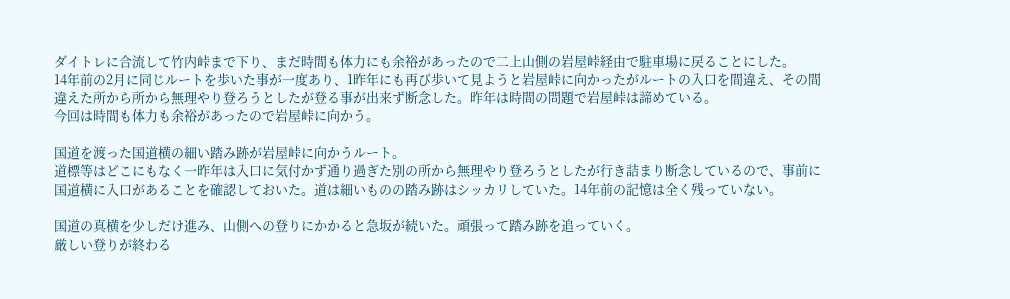ダイトレに合流して竹内峠まで下り、まだ時間も体力にも余裕があったので二上山側の岩屋峠経由で駐車場に戻ることにした。
14年前の2月に同じルートを歩いた事が一度あり、1昨年にも再び歩いて見ようと岩屋峠に向かったがルートの入口を間違え、その間違えた所から所から無理やり登ろうとしたが登る事が出来ず断念した。昨年は時間の問題で岩屋峠は諦めている。
今回は時間も体力も余裕があったので岩屋峠に向かう。

国道を渡った国道横の細い踏み跡が岩屋峠に向かうルート。
道標等はどこにもなく一昨年は入口に気付かず通り過ぎた別の所から無理やり登ろうとしたが行き詰まり断念しているので、事前に国道横に入口があることを確認しておいた。道は細いものの踏み跡はシッカリしていた。14年前の記憶は全く残っていない。

国道の真横を少しだけ進み、山側への登りにかかると急坂が続いた。頑張って踏み跡を追っていく。
厳しい登りが終わる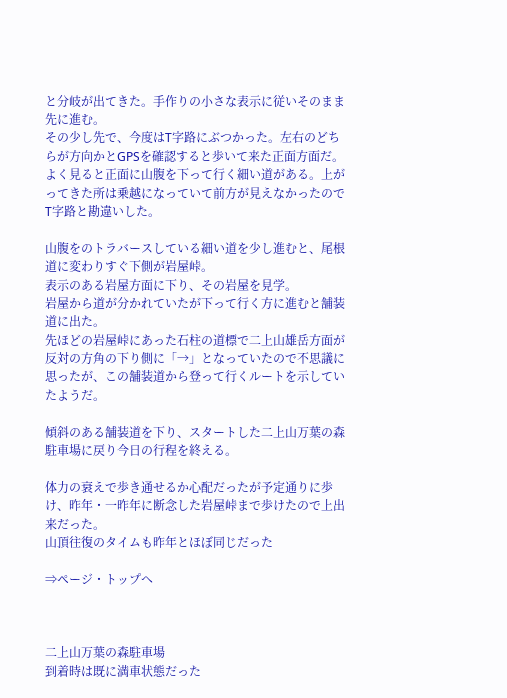と分岐が出てきた。手作りの小さな表示に従いそのまま先に進む。
その少し先で、今度はT字路にぶつかった。左右のどちらが方向かとGPSを確認すると歩いて来た正面方面だ。よく見ると正面に山腹を下って行く細い道がある。上がってきた所は乗越になっていて前方が見えなかったのでT字路と勘違いした。

山腹をのトラバースしている細い道を少し進むと、尾根道に変わりすぐ下側が岩屋峠。
表示のある岩屋方面に下り、その岩屋を見学。
岩屋から道が分かれていたが下って行く方に進むと舗装道に出た。
先ほどの岩屋峠にあった石柱の道標で二上山雄岳方面が反対の方角の下り側に「→」となっていたので不思議に思ったが、この舗装道から登って行くルートを示していたようだ。

傾斜のある舗装道を下り、スタートした二上山万葉の森駐車場に戻り今日の行程を終える。

体力の衰えで歩き通せるか心配だったが予定通りに歩け、昨年・一昨年に断念した岩屋峠まで歩けたので上出来だった。
山頂往復のタイムも昨年とほぼ同じだった

⇒ページ・トップへ



二上山万葉の森駐車場
到着時は既に満車状態だった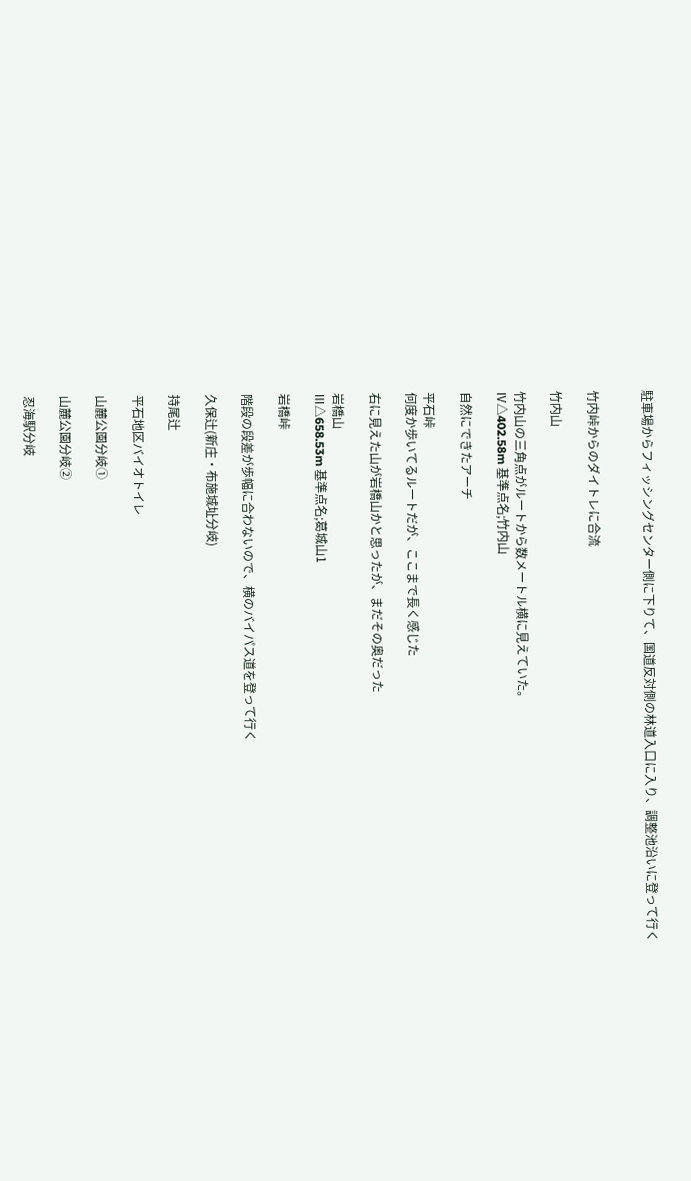駐車場からフィッシングセンター側に下りて、国道反対側の林道入口に入り、調整池沿いに登って行く


竹内峠からのダイトレに合流

竹内山

竹内山の三角点がルートから数メートル横に見えていた。
Ⅳ△402.58m 基準点名;竹内山

自然にできたアーチ

平石峠
何度か歩いてるルートだが、ここまで長く感じた

右に見えた山が岩橋山かと思ったが、まだその奥だった

岩橋山
Ⅲ△658.53m 基準点名;葛城山1

岩橋峠

階段の段差が歩幅に合わないので、横のバイパス道を登って行く

久保辻(新庄・布施城址分岐)

持尾辻

平石地区バイオトイレ

山麓公園分岐①

山麓公園分岐②

忍海駅分岐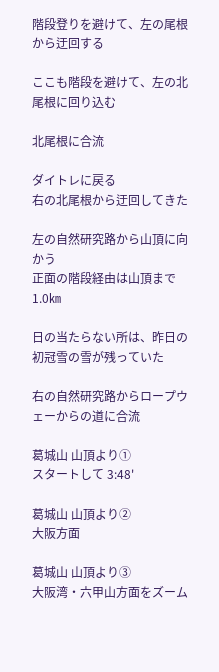階段登りを避けて、左の尾根から迂回する

ここも階段を避けて、左の北尾根に回り込む

北尾根に合流

ダイトレに戻る
右の北尾根から迂回してきた

左の自然研究路から山頂に向かう
正面の階段経由は山頂まで 1.0㎞

日の当たらない所は、昨日の初冠雪の雪が残っていた

右の自然研究路からロープウェーからの道に合流

葛城山 山頂より①
スタートして 3:48'

葛城山 山頂より②
大阪方面

葛城山 山頂より③
大阪湾・六甲山方面をズーム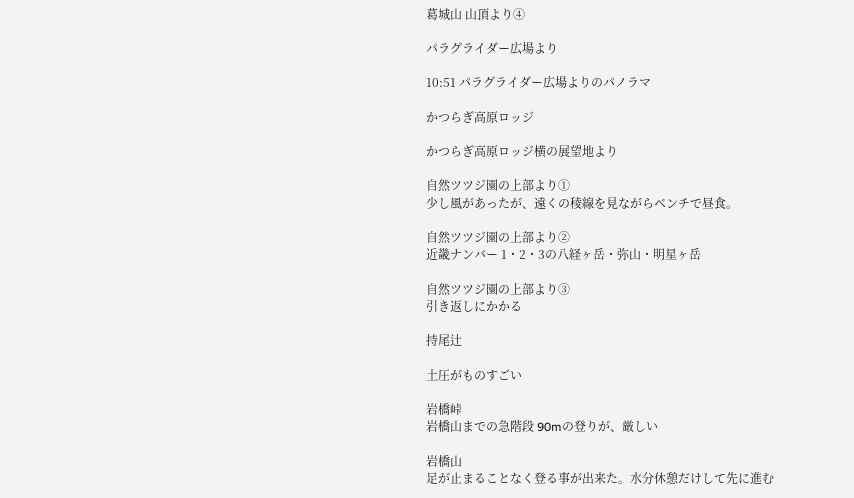葛城山 山頂より④

パラグライダー広場より

10:51 パラグライダー広場よりのパノラマ

かつらぎ高原ロッジ

かつらぎ高原ロッジ横の展望地より

自然ツツジ園の上部より①
少し風があったが、遠くの稜線を見ながらベンチで昼食。

自然ツツジ園の上部より②
近畿ナンバー 1・2・3の八経ヶ岳・弥山・明星ヶ岳

自然ツツジ園の上部より③
引き返しにかかる

持尾辻

土圧がものすごい

岩橋峠
岩橋山までの急階段 90mの登りが、厳しい

岩橋山
足が止まることなく登る事が出来た。水分休憩だけして先に進む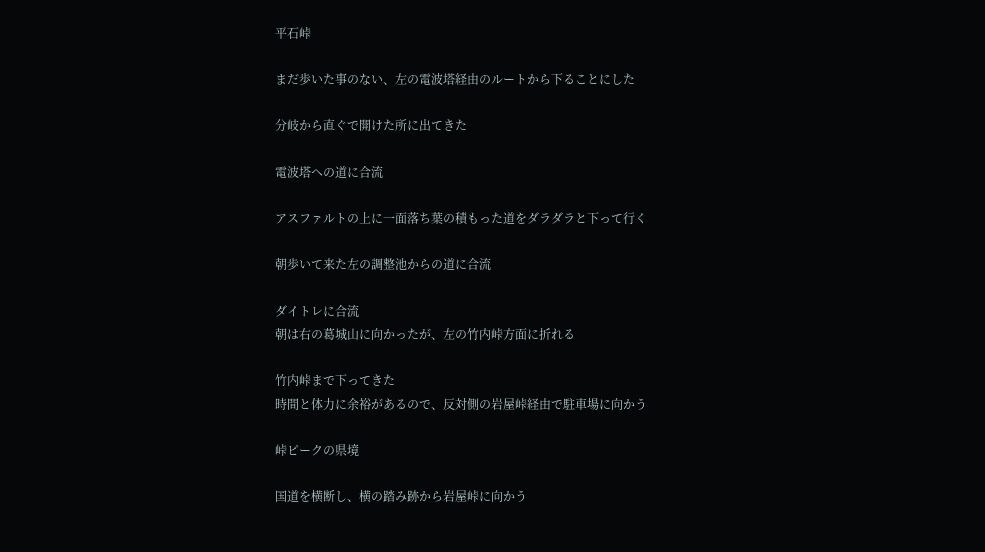平石峠

まだ歩いた事のない、左の電波塔経由のルートから下ることにした

分岐から直ぐで開けた所に出てきた

電波塔への道に合流

アスファルトの上に一面落ち葉の積もった道をダラダラと下って行く

朝歩いて来た左の調整池からの道に合流

ダイトレに合流
朝は右の葛城山に向かったが、左の竹内峠方面に折れる

竹内峠まで下ってきた
時間と体力に余裕があるので、反対側の岩屋峠経由で駐車場に向かう

峠ピークの県境

国道を横断し、横の踏み跡から岩屋峠に向かう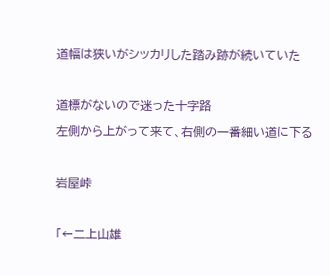道幅は狭いがシッカリした踏み跡が続いていた

道標がないので迷った十字路
左側から上がって来て、右側の一番細い道に下る

岩屋峠

「←二上山雄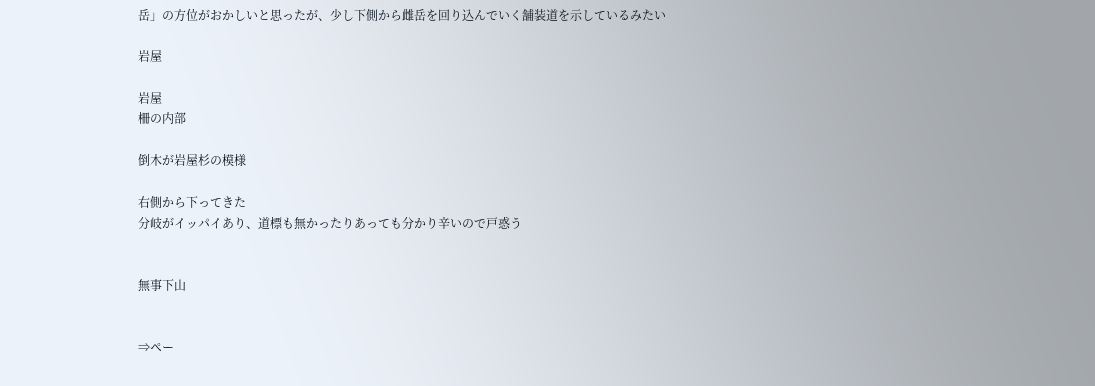岳」の方位がおかしいと思ったが、少し下側から雌岳を回り込んでいく舗装道を示しているみたい

岩屋

岩屋
柵の内部

倒木が岩屋杉の模様

右側から下ってきた
分岐がイッパイあり、道標も無かったりあっても分かり辛いので戸惑う


無事下山


⇒ペー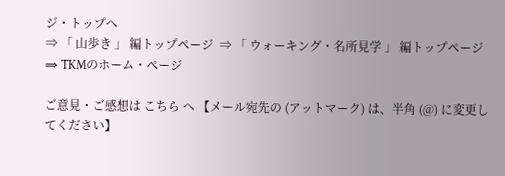ジ・トップへ
⇒ 「 山歩き 」 編トップページ  ⇒ 「 ウォーキング・名所見学 」 編トップページ  ⇒ TKMのホーム・ページ

ご意見・ご感想は こちら へ 【メール宛先の (アットマーク) は、半角 (@) に変更してください】